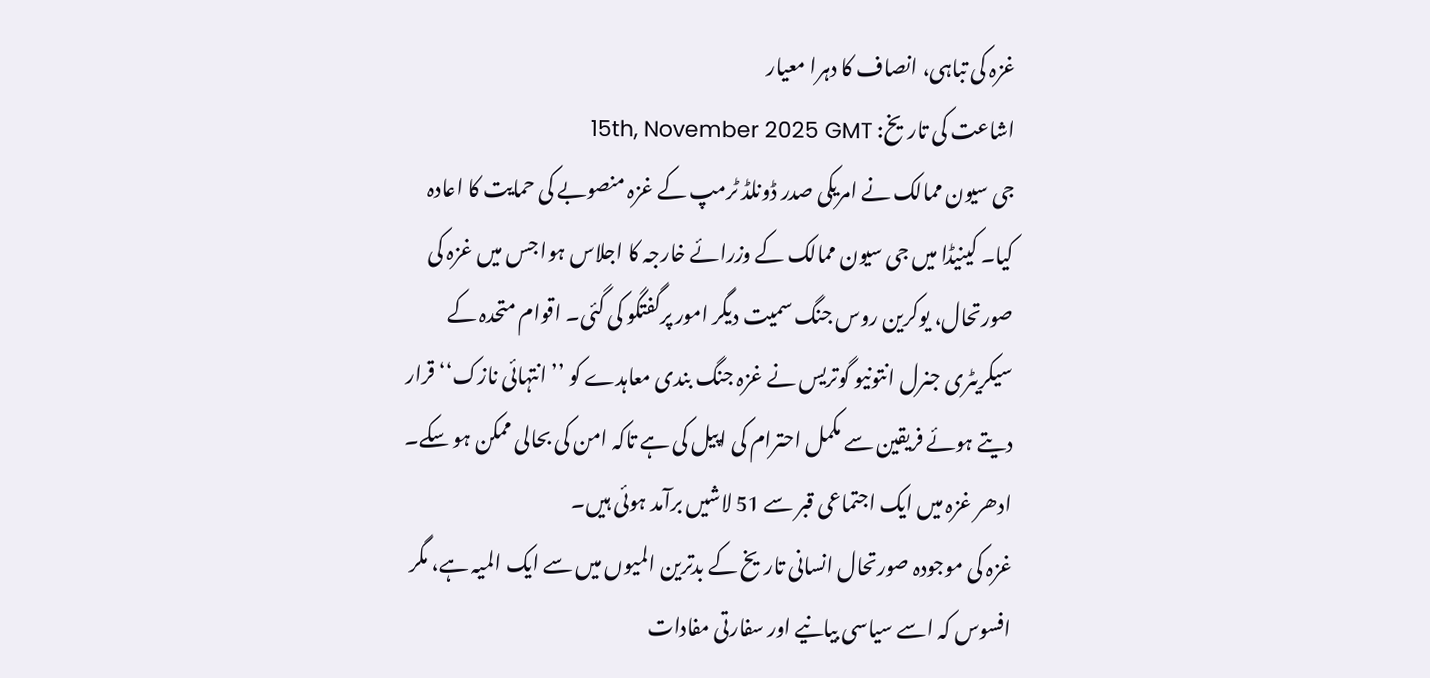غزہ کی تباہی، انصاف کا دہرا معیار
اشاعت کی تاریخ: 15th, November 2025 GMT
جی سیون ممالک نے امریکی صدر ڈونلڈ ٹرمپ کے غزہ منصوبے کی حمایت کا اعادہ کیا۔ کینیڈا میں جی سیون ممالک کے وزرائے خارجہ کا اجلاس ہوا جس میں غزہ کی صورتحال، یوکرین روس جنگ سمیت دیگر امور پرگفتگو کی گئی۔ اقوام متحدہ کے سیکریٹری جنرل انتونیو گوتریس نے غزہ جنگ بندی معاہدے کو ’’ انتہائی نازک‘‘ قرار دیتے ہوئے فریقین سے مکمل احترام کی اپیل کی ہے تاکہ امن کی بحالی ممکن ہو سکے۔ ادھر غزہ میں ایک اجتماعی قبر سے 51 لاشیں برآمد ہوئی ہیں۔
غزہ کی موجودہ صورتحال انسانی تاریخ کے بدترین المیوں میں سے ایک المیہ ہے، مگر افسوس کہ اسے سیاسی بیانیے اور سفارتی مفادات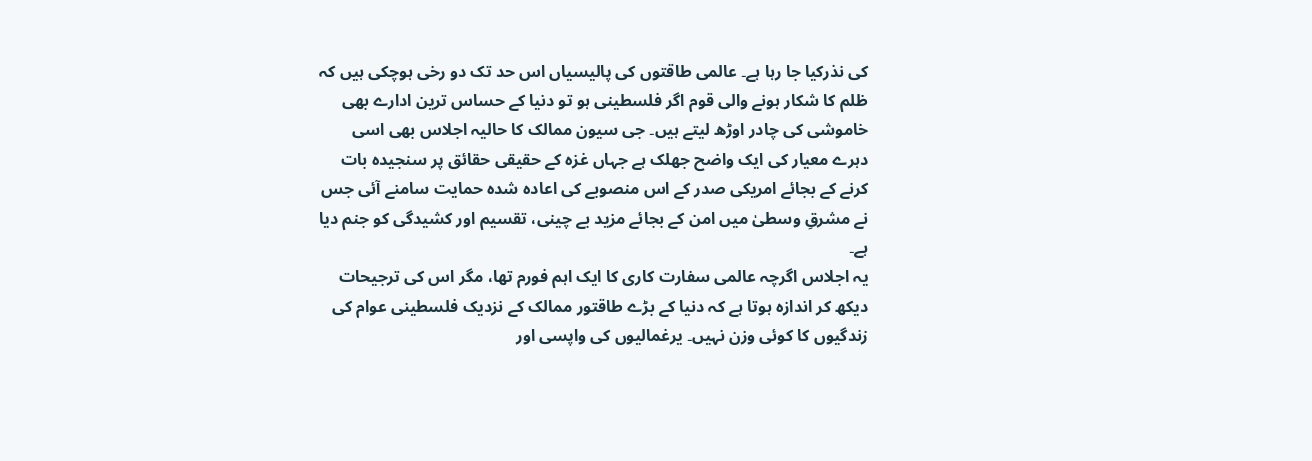کی نذرکیا جا رہا ہے۔ عالمی طاقتوں کی پالیسیاں اس حد تک دو رخی ہوچکی ہیں کہ ظلم کا شکار ہونے والی قوم اگر فلسطینی ہو تو دنیا کے حساس ترین ادارے بھی خاموشی کی چادر اوڑھ لیتے ہیں۔ جی سیون ممالک کا حالیہ اجلاس بھی اسی دہرے معیار کی ایک واضح جھلک ہے جہاں غزہ کے حقیقی حقائق پر سنجیدہ بات کرنے کے بجائے امریکی صدر کے اس منصوبے کی اعادہ شدہ حمایت سامنے آئی جس نے مشرقِ وسطیٰ میں امن کے بجائے مزید بے چینی، تقسیم اور کشیدگی کو جنم دیا ہے۔
یہ اجلاس اگرچہ عالمی سفارت کاری کا ایک اہم فورم تھا، مگر اس کی ترجیحات دیکھ کر اندازہ ہوتا ہے کہ دنیا کے بڑے طاقتور ممالک کے نزدیک فلسطینی عوام کی زندگیوں کا کوئی وزن نہیں۔ یرغمالیوں کی واپسی اور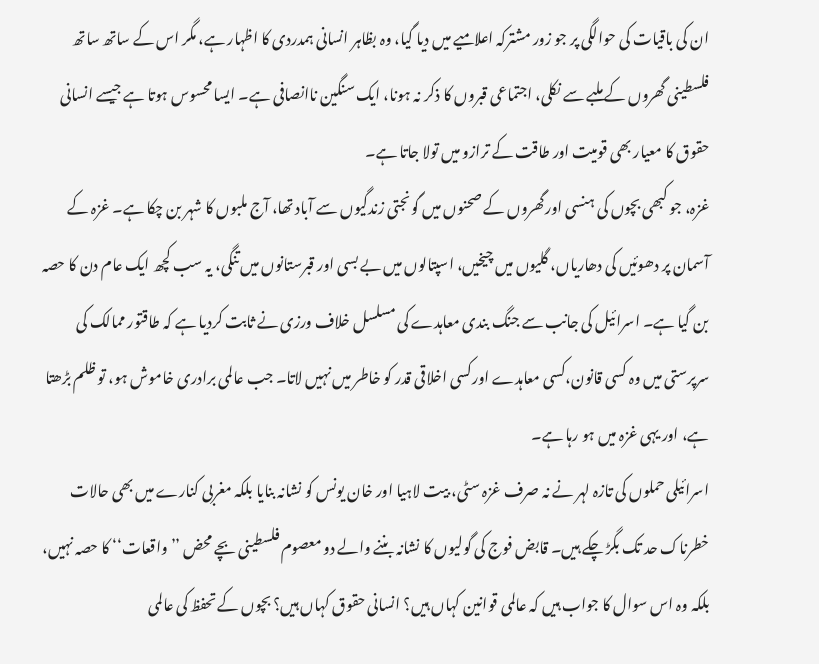ان کی باقیات کی حوالگی پر جو زور مشترکہ اعلامیے میں دیا گیا، وہ بظاہر انسانی ہمدردی کا اظہار ہے، مگر اس کے ساتھ ساتھ فلسطینی گھروں کے ملبے سے نکلی، اجتماعی قبروں کا ذکر نہ ہونا، ایک سنگین ناانصافی ہے۔ ایسا محسوس ہوتا ہے جیسے انسانی حقوق کا معیار بھی قومیت اور طاقت کے ترازو میں تولا جاتا ہے۔
غزہ، جو کبھی بچوں کی ہنسی اورگھروں کے صحنوں میں گونجتی زندگیوں سے آباد تھا، آج ملبوں کا شہر بن چکا ہے۔ غزہ کے آسمان پر دھوئیں کی دھاریاں، گلیوں میں چیخیں، اسپتالوں میں بے بسی اور قبرستانوں میں تنگی، یہ سب کچھ ایک عام دن کا حصہ بن گیا ہے۔ اسرائیل کی جانب سے جنگ بندی معاہدے کی مسلسل خلاف ورزی نے ثابت کردیا ہے کہ طاقتور ممالک کی سرپرستی میں وہ کسی قانون،کسی معاہدے اورکسی اخلاقی قدر کو خاطر میں نہیں لاتا۔ جب عالمی برادری خاموش ہو، تو ظلم بڑھتا ہے، اور یہی غزہ میں ہو رہا ہے۔
اسرائیلی حملوں کی تازہ لہر نے نہ صرف غزہ سٹی، بیت لاہیا اور خان یونس کو نشانہ بنایا بلکہ مغربی کنارے میں بھی حالات خطرناک حد تک بگڑ چکے ہیں۔ قابض فوج کی گولیوں کا نشانہ بننے والے دو معصوم فلسطینی بچے محض ’’واقعات‘‘ کا حصہ نہیں، بلکہ وہ اس سوال کا جواب ہیں کہ عالمی قوانین کہاں ہیں؟ انسانی حقوق کہاں ہیں؟ بچوں کے تحفظ کی عالمی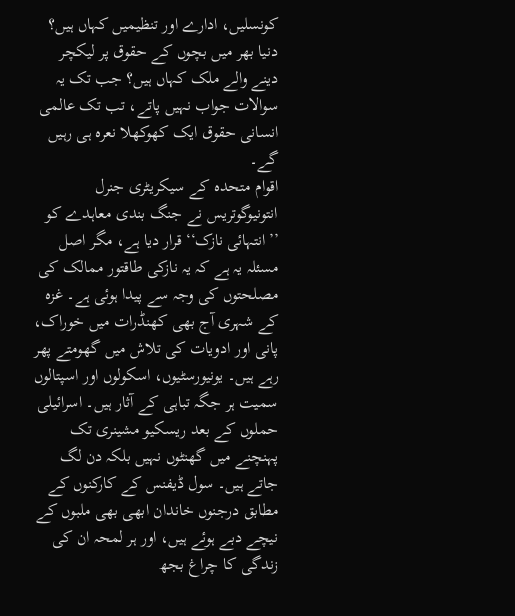کونسلیں، ادارے اور تنظیمیں کہاں ہیں؟ دنیا بھر میں بچوں کے حقوق پر لیکچر دینے والے ملک کہاں ہیں؟ جب تک یہ سوالات جواب نہیں پاتے، تب تک عالمی انسانی حقوق ایک کھوکھلا نعرہ ہی رہیں گے۔
اقوام متحدہ کے سیکریٹری جنرل انتونیوگوتریس نے جنگ بندی معاہدے کو ’’انتہائی نازک‘‘ قرار دیا ہے، مگر اصل مسئلہ یہ ہے کہ یہ نازکی طاقتور ممالک کی مصلحتوں کی وجہ سے پیدا ہوئی ہے۔ غزہ کے شہری آج بھی کھنڈرات میں خوراک، پانی اور ادویات کی تلاش میں گھومتے پھر رہے ہیں۔ یونیورسٹیوں، اسکولوں اور اسپتالوں سمیت ہر جگہ تباہی کے آثار ہیں۔ اسرائیلی حملوں کے بعد ریسکیو مشینری تک پہنچنے میں گھنٹوں نہیں بلکہ دن لگ جاتے ہیں۔ سول ڈیفنس کے کارکنوں کے مطابق درجنوں خاندان ابھی بھی ملبوں کے نیچے دبے ہوئے ہیں، اور ہر لمحہ ان کی زندگی کا چراغ بجھ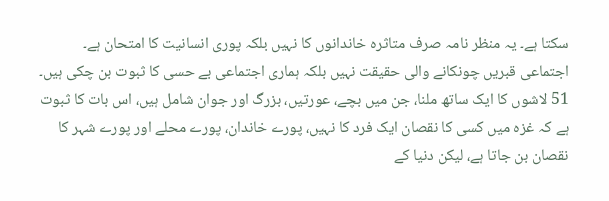سکتا ہے۔ یہ منظر نامہ صرف متاثرہ خاندانوں کا نہیں بلکہ پوری انسانیت کا امتحان ہے۔
اجتماعی قبریں چونکانے والی حقیقت نہیں بلکہ ہماری اجتماعی بے حسی کا ثبوت بن چکی ہیں۔ 51 لاشوں کا ایک ساتھ ملنا، جن میں بچے، عورتیں، بزرگ اور جوان شامل ہیں، اس بات کا ثبوت ہے کہ غزہ میں کسی کا نقصان ایک فرد کا نہیں، پورے خاندان، پورے محلے اور پورے شہر کا نقصان بن جاتا ہے، لیکن دنیا کے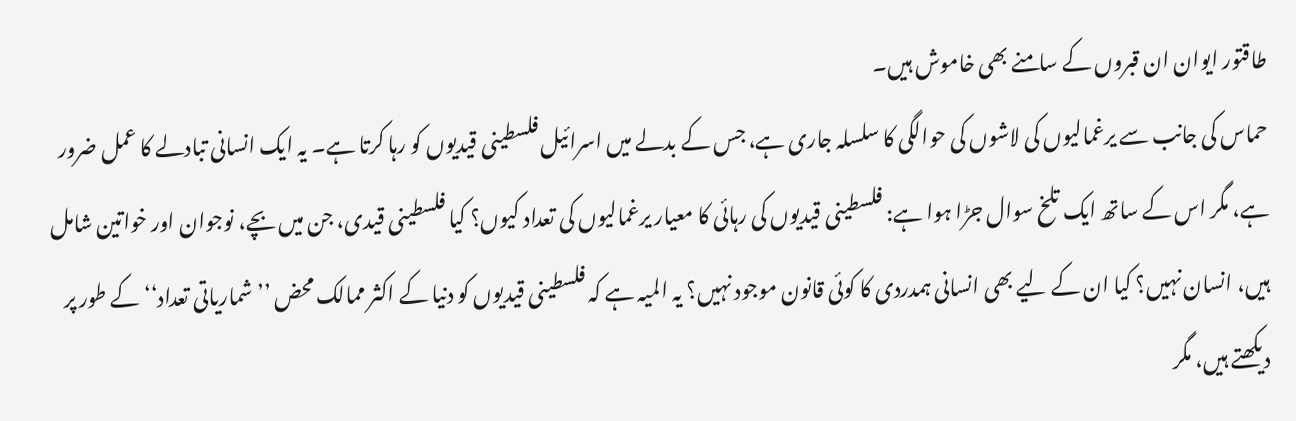طاقتور ایوان ان قبروں کے سامنے بھی خاموش ہیں۔
حماس کی جانب سے یرغمالیوں کی لاشوں کی حوالگی کا سلسلہ جاری ہے، جس کے بدلے میں اسرائیل فلسطینی قیدیوں کو رہا کرتا ہے۔ یہ ایک انسانی تبادلے کا عمل ضرور ہے، مگر اس کے ساتھ ایک تلخ سوال جڑا ہوا ہے: فلسطینی قیدیوں کی رہائی کا معیار یرغمالیوں کی تعداد کیوں؟ کیا فلسطینی قیدی، جن میں بچے، نوجوان اور خواتین شامل ہیں، انسان نہیں؟ کیا ان کے لیے بھی انسانی ہمدردی کا کوئی قانون موجود نہیں؟ یہ المیہ ہے کہ فلسطینی قیدیوں کو دنیا کے اکثر ممالک محض ’’شماریاتی تعداد‘‘ کے طور پر دیکھتے ہیں، مگر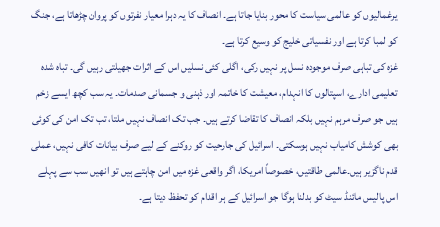یرغمالیوں کو عالمی سیاست کا محور بنایا جاتا ہے۔ انصاف کا یہ دہرا معیار نفرتوں کو پروان چڑھاتا ہے، جنگ کو لمبا کرتا ہے اور نفسیاتی خلیج کو وسیع کرتا ہے۔
غزہ کی تباہی صرف موجودہ نسل پر نہیں رکی، اگلی کئی نسلیں اس کے اثرات جھیلتی رہیں گی۔ تباہ شدہ تعلیمی ادارے، اسپتالوں کا انہدام، معیشت کا خاتمہ اور ذہنی و جسمانی صدمات۔ یہ سب کچھ ایسے زخم ہیں جو صرف مرہم نہیں بلکہ انصاف کا تقاضا کرتے ہیں۔ جب تک انصاف نہیں ملتا، تب تک امن کی کوئی بھی کوشش کامیاب نہیں ہوسکتی۔ اسرائیل کی جارحیت کو روکنے کے لیے صرف بیانات کافی نہیں، عملی قدم ناگزیر ہیں۔عالمی طاقتیں، خصوصاً امریکا، اگر واقعی غزہ میں امن چاہتے ہیں تو انھیں سب سے پہلے اس پالیس مائنڈ سیٹ کو بدلنا ہوگا جو اسرائیل کے ہر اقدام کو تحفظ دیتا ہے۔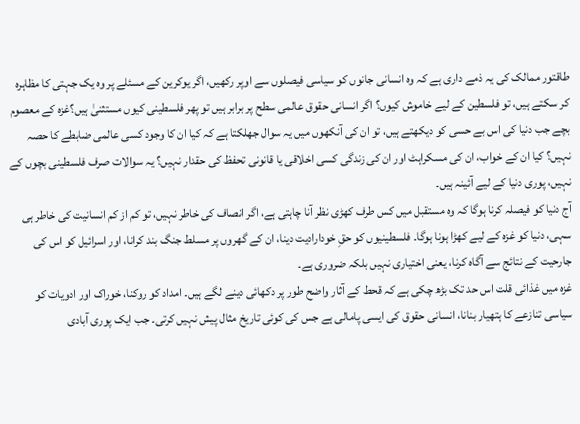طاقتور ممالک کی یہ ذمے داری ہے کہ وہ انسانی جانوں کو سیاسی فیصلوں سے اوپر رکھیں، اگر یوکرین کے مسئلے پر وہ یک جہتی کا مظاہرہ کر سکتے ہیں، تو فلسطین کے لیے خاموش کیوں؟ اگر انسانی حقوق عالمی سطح پر برابر ہیں تو پھر فلسطینی کیوں مستثنیٰ ہیں؟غزہ کے معصوم بچے جب دنیا کی اس بے حسی کو دیکھتے ہیں، تو ان کی آنکھوں میں یہ سوال جھلکتا ہے کہ کیا ان کا وجود کسی عالمی ضابطے کا حصہ نہیں؟ کیا ان کے خواب، ان کی مسکراہٹ اور ان کی زندگی کسی اخلاقی یا قانونی تحفظ کی حقدار نہیں؟ یہ سوالات صرف فلسطینی بچوں کے نہیں، پوری دنیا کے لیے آئینہ ہیں۔
آج دنیا کو فیصلہ کرنا ہوگا کہ وہ مستقبل میں کس طرف کھڑی نظر آنا چاہتی ہے، اگر انصاف کی خاطر نہیں، تو کم از کم انسانیت کی خاطر ہی سہی، دنیا کو غزہ کے لیے کھڑا ہونا ہوگا۔ فلسطینیوں کو حقِ خودارادیت دینا، ان کے گھروں پر مسلط جنگ بند کرانا، اور اسرائیل کو اس کی جارحیت کے نتائج سے آگاہ کرنا، یعنی اختیاری نہیں بلکہ ضروری ہے۔
غزہ میں غذائی قلت اس حد تک بڑھ چکی ہے کہ قحط کے آثار واضح طور پر دکھائی دینے لگے ہیں۔ امداد کو روکنا، خوراک اور ادویات کو سیاسی تنازعے کا ہتھیار بنانا، انسانی حقوق کی ایسی پامالی ہے جس کی کوئی تاریخ مثال پیش نہیں کرتی۔ جب ایک پوری آبادی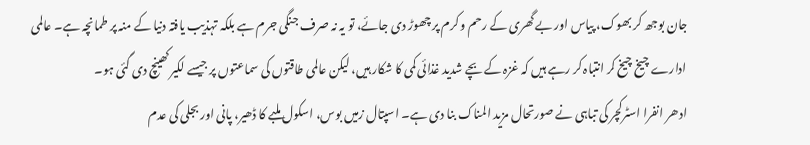جان بوجھ کر بھوک، پیاس اور بے گھری کے رحم و کرم پر چھوڑ دی جائے، تو یہ نہ صرف جنگی جرم ہے بلکہ تہذیب یافتہ دنیا کے منہ پر طمانچہ ہے۔ عالمی ادارے چیخ چیخ کر انتباہ کر رہے ہیں کہ غزہ کے بچے شدید غذائی کمی کا شکار ہیں، لیکن عالمی طاقتوں کی سماعتوں پر جیسے لکیر کھینچ دی گئی ہو۔
ادھر انفرا اسٹرکچر کی تباہی نے صورتحال مزید المناک بنا دی ہے۔ اسپتال زمیں بوس، اسکول ملبے کا ڈھیر، پانی اور بجلی کی عدم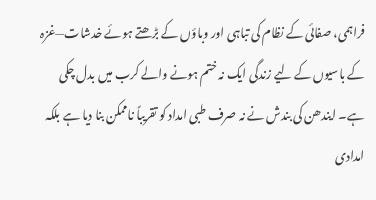فراہمی، صفائی کے نظام کی تباہی اور وباؤں کے بڑھتے ہوئے خدشات—غزہ کے باسیوں کے لیے زندگی ایک نہ ختم ہونے والے کرب میں بدل چکی ہے۔ ایندھن کی بندش نے نہ صرف طبی امداد کو تقریباً ناممکن بنا دیا ہے بلکہ امدادی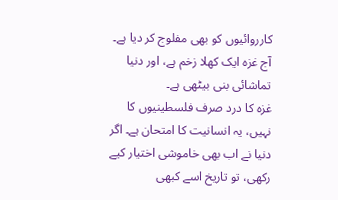کارروائیوں کو بھی مفلوج کر دیا ہے۔ آج غزہ ایک کھلا زخم ہے، اور دنیا تماشائی بنی بیٹھی ہے۔
غزہ کا درد صرف فلسطینیوں کا نہیں، یہ انسانیت کا امتحان ہے۔ اگر دنیا نے اب بھی خاموشی اختیار کیے رکھی، تو تاریخ اسے کبھی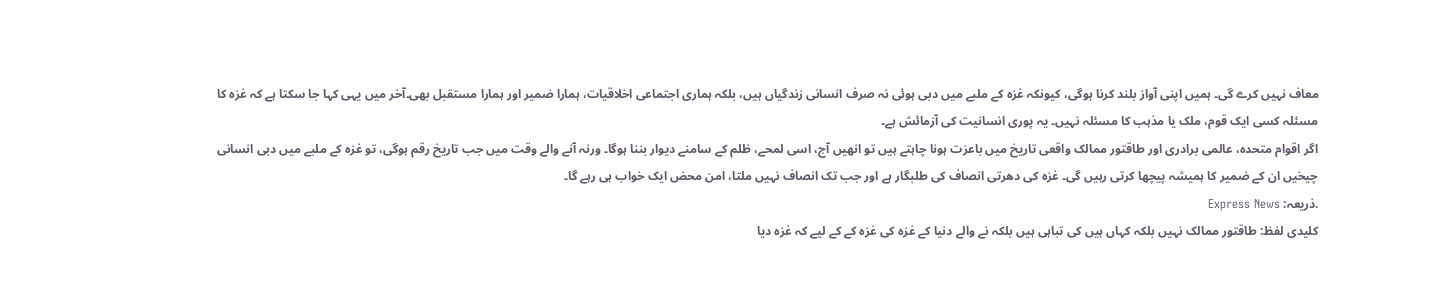معاف نہیں کرے گی۔ ہمیں اپنی آواز بلند کرنا ہوگی، کیونکہ غزہ کے ملبے میں دبی ہوئی نہ صرف انسانی زندگیاں ہیں، بلکہ ہماری اجتماعی اخلاقیات، ہمارا ضمیر اور ہمارا مستقبل بھی۔آخر میں یہی کہا جا سکتا ہے کہ غزہ کا مسئلہ کسی ایک قوم، ملک یا مذہب کا مسئلہ نہیں۔ یہ پوری انسانیت کی آزمائش ہے۔
اگر اقوام متحدہ، عالمی برادری اور طاقتور ممالک واقعی تاریخ میں باعزت ہونا چاہتے ہیں تو انھیں آج، اسی لمحے، ظلم کے سامنے دیوار بننا ہوگا۔ ورنہ آنے والے وقت میں جب تاریخ رقم ہوگی، تو غزہ کے ملبے میں دبی انسانی چیخیں ان کے ضمیر کا ہمیشہ پیچھا کرتی رہیں گی۔ غزہ کی دھرتی انصاف کی طلبگار ہے اور جب تک انصاف نہیں ملتا، امن محض ایک خواب ہی رہے گا۔
.ذریعہ: Express News
کلیدی لفظ: طاقتور ممالک نہیں بلکہ کہاں ہیں کی تباہی ہیں بلکہ نے والے دنیا کے غزہ کی غزہ کے کے لیے کہ غزہ دیا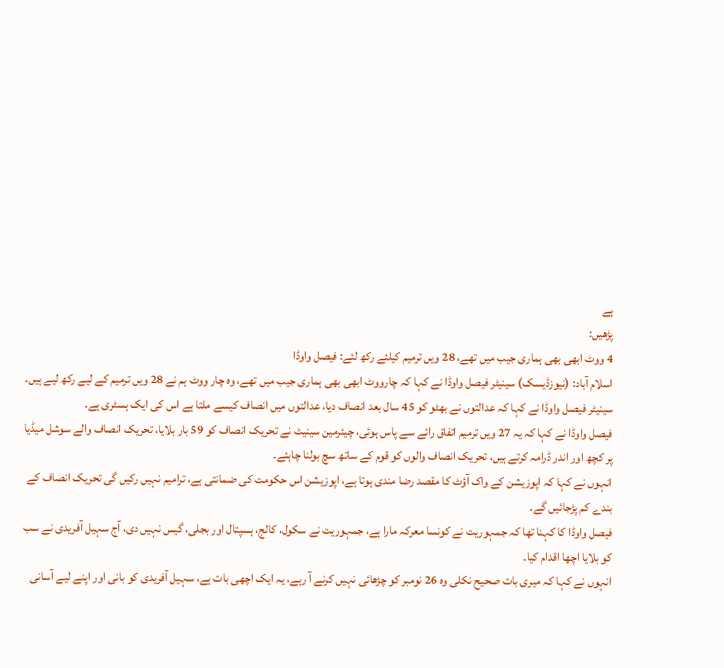ہے
پڑھیں:
4 ووٹ ابھی بھی ہماری جیب میں تھے، 28 ویں ترمیم کیلئے رکھ لئے: فیصل واوڈا
اسلام آباد: (نیوزڈیسک) سینیٹر فیصل واوڈا نے کہا کہ چارووٹ ابھی بھی ہماری جیب میں تھے، وہ چار ووٹ ہم نے 28 ویں ترمیم کے لیے رکھ لیے ہیں۔
سینیٹر فیصل واوڈا نے کہا کہ عدالتوں نے بھٹو کو 45 سال بعد انصاف دیا، عدالتوں میں انصاف کیسے ملتا ہے اس کی ایک ہسٹری ہے۔
فیصل واوڈا نے کہا کہ یہ 27 ویں ترمیم اتفاق رائے سے پاس ہوئی، چیئرمین سینیٹ نے تحریک انصاف کو 59 بار بلایا، تحریک انصاف والے سوشل میڈیا پر کچھ اور اندر ڈرامہ کرتے ہیں، تحریک انصاف والوں کو قوم کے ساتھ سچ بولنا چاہئے۔
انہوں نے کہا کہ اپوزیشن کے واک آؤٹ کا مقصد رضا مندی ہوتا ہے، اپوزیشن اس حکومت کی ضمانتی ہے، ترامیم نہیں رکیں گی تحریک انصاف کے بندے کم پڑجائیں گے۔
فیصل واوڈا کا کہنا تھا کہ جمہوریت نے کونسا معرکہ مارا ہے، جمہوریت نے سکول، کالج، ہسپتال اور بجلی، گیس نہیں دی، آج سہیل آفریدی نے سب کو بلایا اچھا اقدام کیا۔
انہوں نے کہا کہ میری بات صحیح نکلی وہ 26 نومبر کو چڑھائی نہیں کرنے آ رہے، یہ ایک اچھی بات ہے، سہیل آفریدی کو بانی اور اپنے لیے آسانی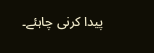پیدا کرنی چاہئے۔